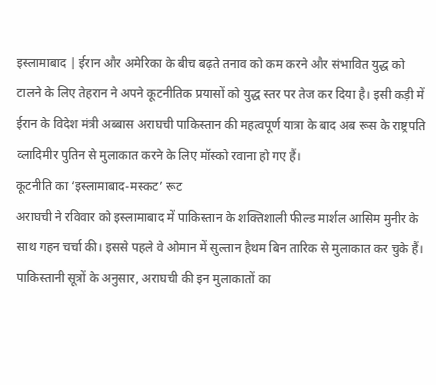इस्लामाबाद | ईरान और अमेरिका के बीच बढ़ते तनाव को कम करने और संभावित युद्ध को टालने के लिए तेहरान ने अपने कूटनीतिक प्रयासों को युद्ध स्तर पर तेज कर दिया है। इसी कड़ी में ईरान के विदेश मंत्री अब्बास अराघची पाकिस्तान की महत्वपूर्ण यात्रा के बाद अब रूस के राष्ट्रपति व्लादिमीर पुतिन से मुलाकात करने के लिए मॉस्को रवाना हो गए हैं।
कूटनीति का ‘इस्लामाबाद-मस्कट’ रूट
अराघची ने रविवार को इस्लामाबाद में पाकिस्तान के शक्तिशाली फील्ड मार्शल आसिम मुनीर के साथ गहन चर्चा की। इससे पहले वे ओमान में सुल्तान हैथम बिन तारिक से मुलाकात कर चुके हैं।
पाकिस्तानी सूत्रों के अनुसार, अराघची की इन मुलाकातों का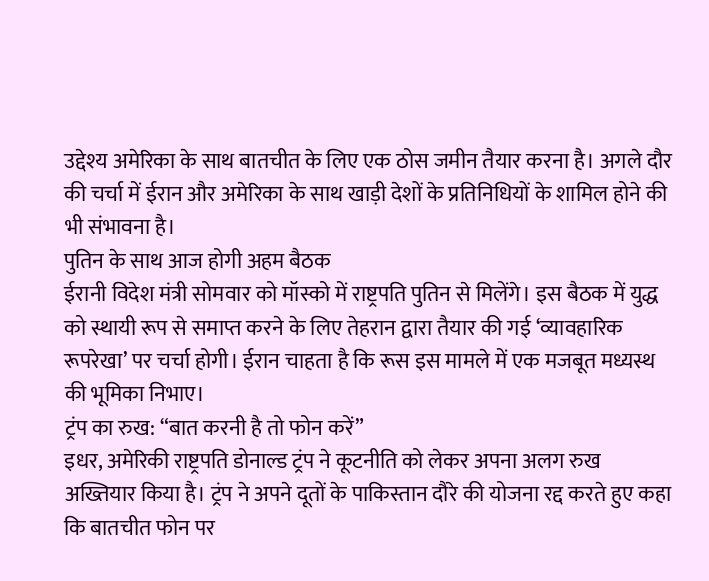उद्देश्य अमेरिका के साथ बातचीत के लिए एक ठोस जमीन तैयार करना है। अगले दौर की चर्चा में ईरान और अमेरिका के साथ खाड़ी देशों के प्रतिनिधियों के शामिल होने की भी संभावना है।
पुतिन के साथ आज होगी अहम बैठक
ईरानी विदेश मंत्री सोमवार को मॉस्को में राष्ट्रपति पुतिन से मिलेंगे। इस बैठक में युद्ध को स्थायी रूप से समाप्त करने के लिए तेहरान द्वारा तैयार की गई ‘व्यावहारिक रूपरेखा’ पर चर्चा होगी। ईरान चाहता है कि रूस इस मामले में एक मजबूत मध्यस्थ की भूमिका निभाए।
ट्रंप का रुख: “बात करनी है तो फोन करें”
इधर, अमेरिकी राष्ट्रपति डोनाल्ड ट्रंप ने कूटनीति को लेकर अपना अलग रुख अख्तियार किया है। ट्रंप ने अपने दूतों के पाकिस्तान दौरे की योजना रद्द करते हुए कहा कि बातचीत फोन पर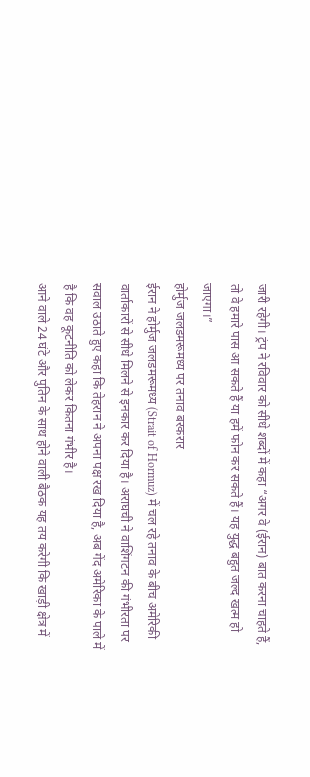जारी रहेगी। ट्रंप ने रविवार को सीधे शब्दों में कहा “अगर वे (ईरान) बात करना चाहते हैं, तो वे हमारे पास आ सकते हैं या हमें फोन कर सकते हैं। यह युद्ध बहुत जल्द खत्म हो जाएगा।”
होर्मुज जलडमरूमध्य पर तनाव बरकरार
ईरान ने होर्मुज जलडमरूमध्य (Strait of Hormuz) में चल रहे तनाव के बीच अमेरिकी वार्ताकारों से सीधे मिलने से इनकार कर दिया है। अराघची ने वाशिंगटन की गंभीरता पर सवाल उठाते हुए कहा कि तेहरान ने अपना पक्ष रख दिया है, अब गेंद अमेरिका के पाले में है कि वह कूटनीति को लेकर कितना गंभीर है।
आने वाले 24 घंटे और पुतिन के साथ होने वाली बैठक यह तय करेगी कि खाड़ी क्षेत्र में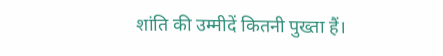शांति की उम्मीदें कितनी पुख्ता हैं।